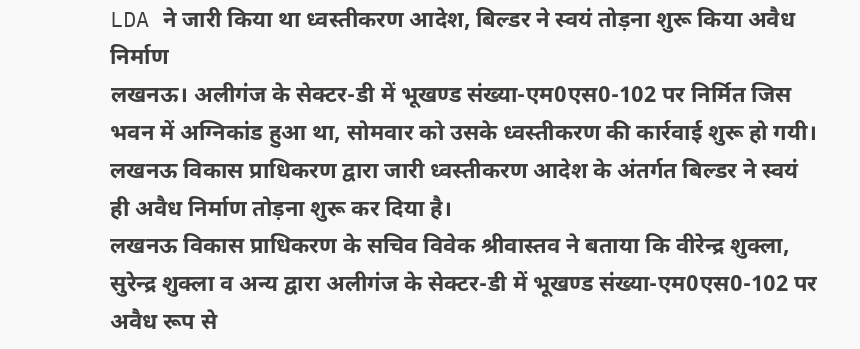LDA ने जारी किया था ध्वस्तीकरण आदेश, बिल्डर ने स्वयं तोड़ना शुरू किया अवैध निर्माण
लखनऊ। अलीगंज के सेक्टर-डी में भूखण्ड संख्या-एम0एस0-102 पर निर्मित जिस भवन में अग्निकांड हुआ था, सोमवार को उसके ध्वस्तीकरण की कार्रवाई शुरू हो गयी। लखनऊ विकास प्राधिकरण द्वारा जारी ध्वस्तीकरण आदेश के अंतर्गत बिल्डर ने स्वयं ही अवैध निर्माण तोड़ना शुरू कर दिया है।
लखनऊ विकास प्राधिकरण के सचिव विवेक श्रीवास्तव ने बताया कि वीरेन्द्र शुक्ला, सुरेन्द्र शुक्ला व अन्य द्वारा अलीगंज के सेक्टर-डी में भूखण्ड संख्या-एम0एस0-102 पर अवैध रूप से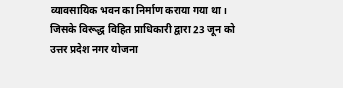व्यावसायिक भवन का निर्माण कराया गया था। जिसके विरूद्ध विहित प्राधिकारी द्वारा 23 जून को उत्तर प्रदेश नगर योजना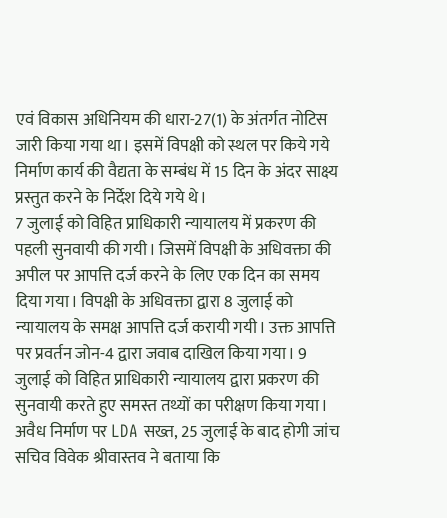एवं विकास अधिनियम की धारा-27(1) के अंतर्गत नोटिस जारी किया गया था। इसमें विपक्षी को स्थल पर किये गये निर्माण कार्य की वैद्यता के सम्बंध में 15 दिन के अंदर साक्ष्य प्रस्तुत करने के निर्देश दिये गये थे।
7 जुलाई को विहित प्राधिकारी न्यायालय में प्रकरण की पहली सुनवायी की गयी। जिसमें विपक्षी के अधिवक्ता की अपील पर आपत्ति दर्ज करने के लिए एक दिन का समय दिया गया। विपक्षी के अधिवक्ता द्वारा 8 जुलाई को न्यायालय के समक्ष आपत्ति दर्ज करायी गयी। उक्त आपत्ति पर प्रवर्तन जोन-4 द्वारा जवाब दाखिल किया गया। 9 जुलाई को विहित प्राधिकारी न्यायालय द्वारा प्रकरण की सुनवायी करते हुए समस्त तथ्यों का परीक्षण किया गया।
अवैध निर्माण पर LDA सख्त, 25 जुलाई के बाद होगी जांच
सचिव विवेक श्रीवास्तव ने बताया कि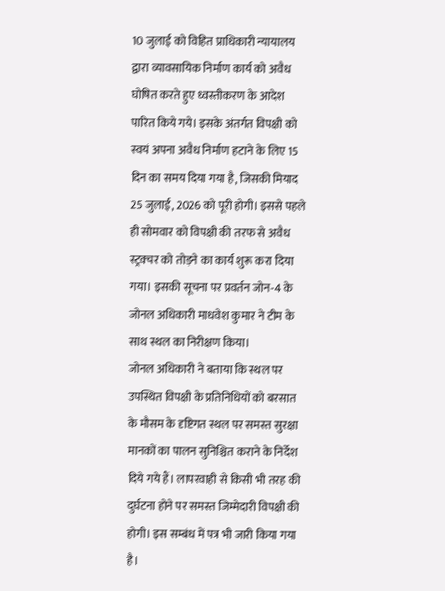10 जुलाई को विहित प्राधिकारी न्यायालय द्वारा व्यावसायिक निर्माण कार्य को अवैध घोषित करते हुए ध्वस्तीकरण के आदेश पारित किये गये। इसके अंतर्गत विपक्षी को स्वयं अपना अवैध निर्माण हटाने के लिए 15 दिन का समय दिया गया है, जिसकी मियाद 25 जुलाई, 2026 को पूरी होगी। इससे पहले ही सोमवार को विपक्षी की तरफ से अवैध स्ट्रक्चर को तोड़ने का कार्य शुरू करा दिया गया। इसकी सूचना पर प्रवर्तन जोन-4 के जोनल अधिकारी माधवेश कुमार ने टीम के साथ स्थल का निरीक्षण किया।
जोनल अधिकारी ने बताया कि स्थल पर उपस्थित विपक्षी के प्रतिनिधियों को बरसात के मौसम के दृष्टिगत स्थल पर समस्त सुरक्षा मानकों का पालन सुनिश्चित कराने के निर्देश दिये गये हैं। लापरवाही से किसी भी तरह की दुर्घटना होने पर समस्त जिम्मेदारी विपक्षी की होगी। इस सम्बंध में पत्र भी जारी किया गया है।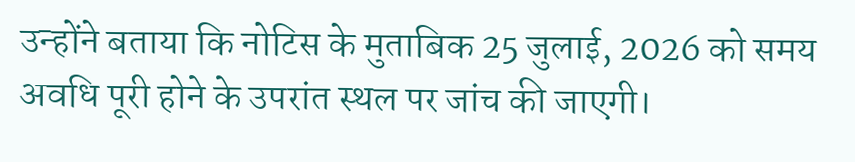उन्होंने बताया कि नोटिस के मुताबिक 25 जुलाई, 2026 को समय अवधि पूरी होने के उपरांत स्थल पर जांच की जाएगी।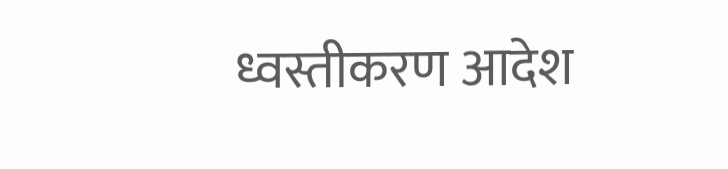ध्वस्तीकरण आदेश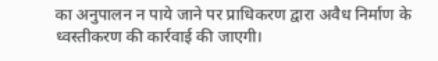का अनुपालन न पाये जाने पर प्राधिकरण द्वारा अवैध निर्माण के ध्वस्तीकरण की कार्रवाई की जाएगी।